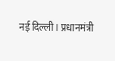नई दिल्ली। प्रधानमंत्री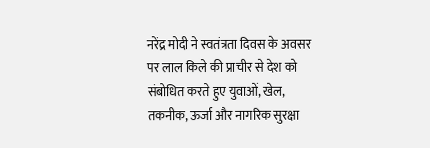नरेंद्र मोदी ने स्वतंत्रता दिवस के अवसर पर लाल किले की प्राचीर से देश को संबोधित करते हुए युवाओं, खेल, तकनीक, ऊर्जा और नागरिक सुरक्षा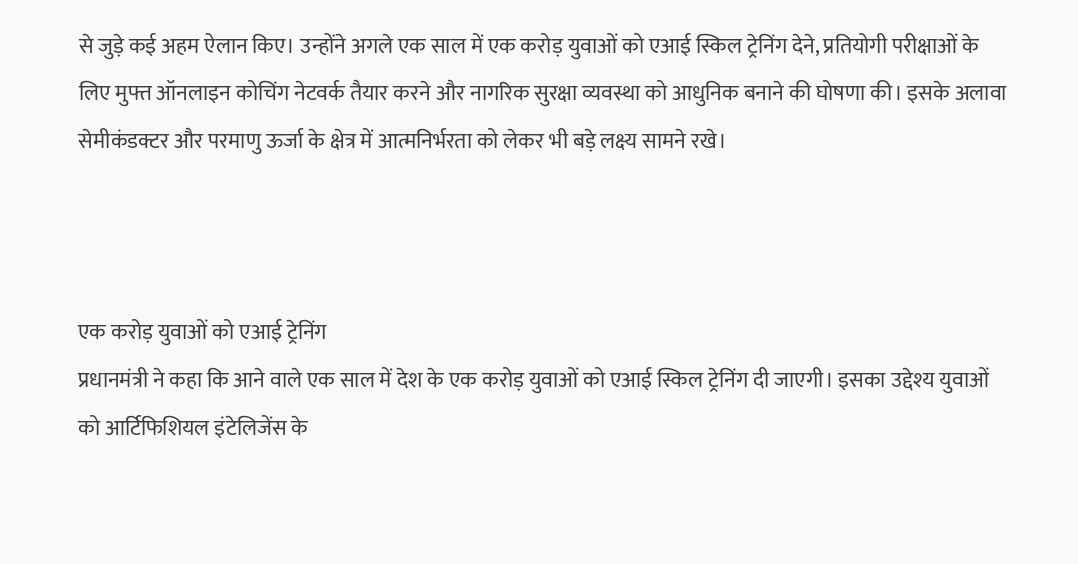से जुड़े कई अहम ऐलान किए। उन्होंने अगले एक साल में एक करोड़ युवाओं को एआई स्किल ट्रेनिंग देने, प्रतियोगी परीक्षाओं के लिए मुफ्त ऑनलाइन कोचिंग नेटवर्क तैयार करने और नागरिक सुरक्षा व्यवस्था को आधुनिक बनाने की घोषणा की। इसके अलावा सेमीकंडक्टर और परमाणु ऊर्जा के क्षेत्र में आत्मनिर्भरता को लेकर भी बड़े लक्ष्य सामने रखे।



एक करोड़ युवाओं को एआई ट्रेनिंग
प्रधानमंत्री ने कहा कि आने वाले एक साल में देश के एक करोड़ युवाओं को एआई स्किल ट्रेनिंग दी जाएगी। इसका उद्देश्य युवाओं को आर्टिफिशियल इंटेलिजेंस के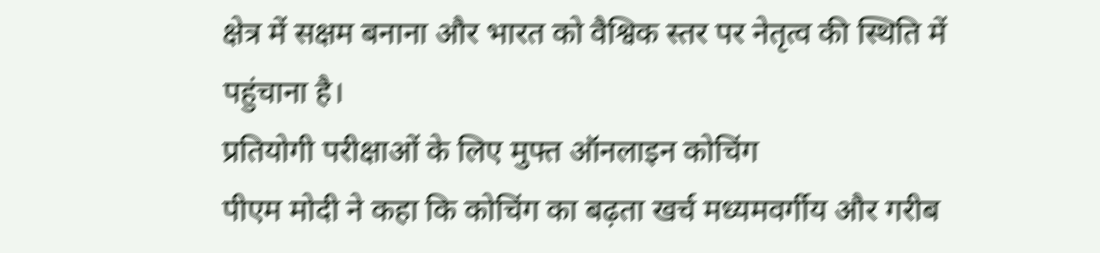क्षेत्र में सक्षम बनाना और भारत को वैश्विक स्तर पर नेतृत्व की स्थिति में पहुंचाना है।
प्रतियोगी परीक्षाओं के लिए मुफ्त ऑनलाइन कोचिंग
पीएम मोदी ने कहा कि कोचिंग का बढ़ता खर्च मध्यमवर्गीय और गरीब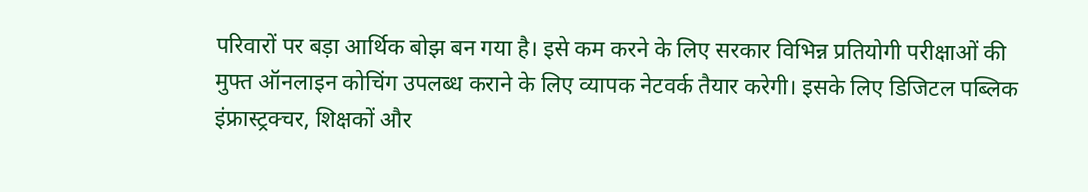परिवारों पर बड़ा आर्थिक बोझ बन गया है। इसे कम करने के लिए सरकार विभिन्न प्रतियोगी परीक्षाओं की मुफ्त ऑनलाइन कोचिंग उपलब्ध कराने के लिए व्यापक नेटवर्क तैयार करेगी। इसके लिए डिजिटल पब्लिक इंफ्रास्ट्रक्चर, शिक्षकों और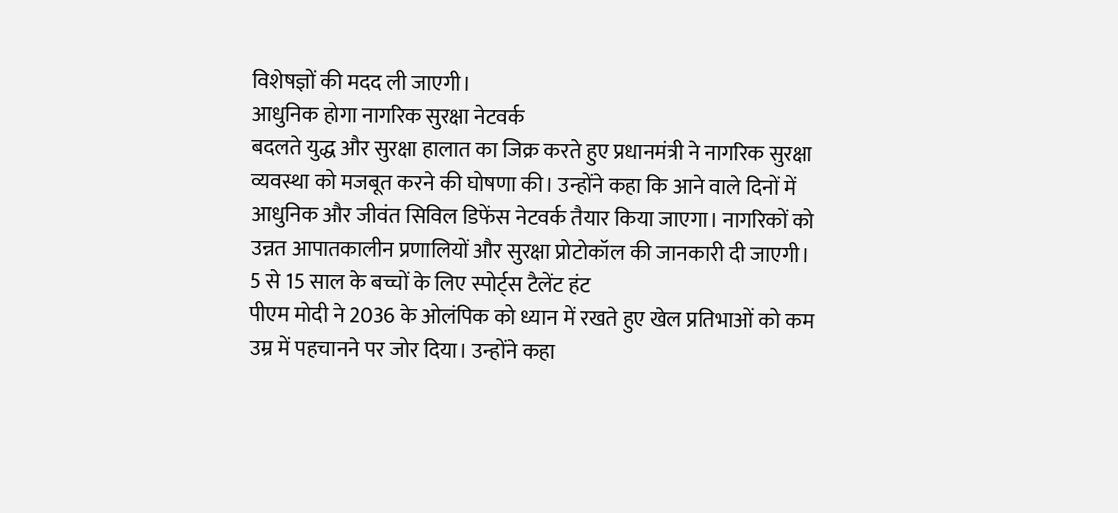विशेषज्ञों की मदद ली जाएगी।
आधुनिक होगा नागरिक सुरक्षा नेटवर्क
बदलते युद्ध और सुरक्षा हालात का जिक्र करते हुए प्रधानमंत्री ने नागरिक सुरक्षा व्यवस्था को मजबूत करने की घोषणा की। उन्होंने कहा कि आने वाले दिनों में आधुनिक और जीवंत सिविल डिफेंस नेटवर्क तैयार किया जाएगा। नागरिकों को उन्नत आपातकालीन प्रणालियों और सुरक्षा प्रोटोकॉल की जानकारी दी जाएगी।
5 से 15 साल के बच्चों के लिए स्पोर्ट्स टैलेंट हंट
पीएम मोदी ने 2036 के ओलंपिक को ध्यान में रखते हुए खेल प्रतिभाओं को कम उम्र में पहचानने पर जोर दिया। उन्होंने कहा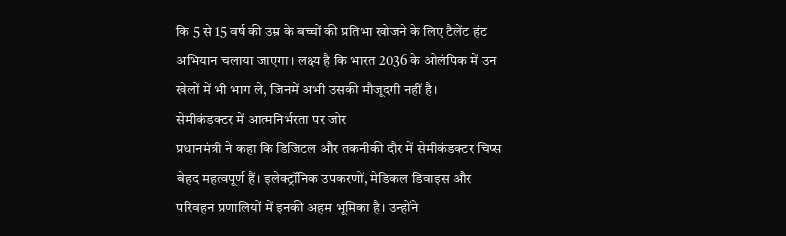कि 5 से 15 वर्ष की उम्र के बच्चों की प्रतिभा खोजने के लिए टैलेंट हंट अभियान चलाया जाएगा। लक्ष्य है कि भारत 2036 के ओलंपिक में उन खेलों में भी भाग ले, जिनमें अभी उसकी मौजूदगी नहीं है।
सेमीकंडक्टर में आत्मनिर्भरता पर जोर
प्रधानमंत्री ने कहा कि डिजिटल और तकनीकी दौर में सेमीकंडक्टर चिप्स बेहद महत्वपूर्ण हैं। इलेक्ट्रॉनिक उपकरणों, मेडिकल डिवाइस और परिवहन प्रणालियों में इनकी अहम भूमिका है। उन्होंने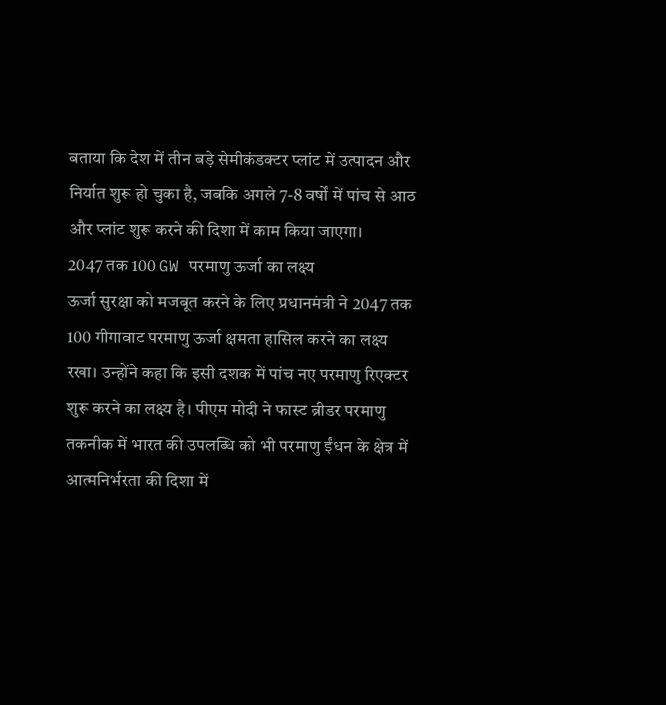बताया कि देश में तीन बड़े सेमीकंडक्टर प्लांट में उत्पादन और निर्यात शुरू हो चुका है, जबकि अगले 7-8 वर्षों में पांच से आठ और प्लांट शुरू करने की दिशा में काम किया जाएगा।
2047 तक 100 GW परमाणु ऊर्जा का लक्ष्य
ऊर्जा सुरक्षा को मजबूत करने के लिए प्रधानमंत्री ने 2047 तक 100 गीगावाट परमाणु ऊर्जा क्षमता हासिल करने का लक्ष्य रखा। उन्होंने कहा कि इसी दशक में पांच नए परमाणु रिएक्टर शुरू करने का लक्ष्य है। पीएम मोदी ने फास्ट ब्रीडर परमाणु तकनीक में भारत की उपलब्धि को भी परमाणु ईंधन के क्षेत्र में आत्मनिर्भरता की दिशा में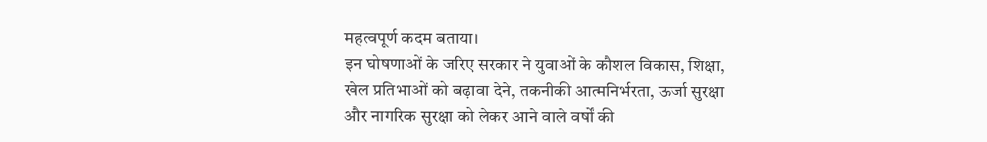महत्वपूर्ण कदम बताया।
इन घोषणाओं के जरिए सरकार ने युवाओं के कौशल विकास, शिक्षा, खेल प्रतिभाओं को बढ़ावा देने, तकनीकी आत्मनिर्भरता, ऊर्जा सुरक्षा और नागरिक सुरक्षा को लेकर आने वाले वर्षों की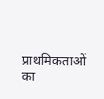प्राथमिकताओं का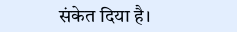संकेत दिया है।